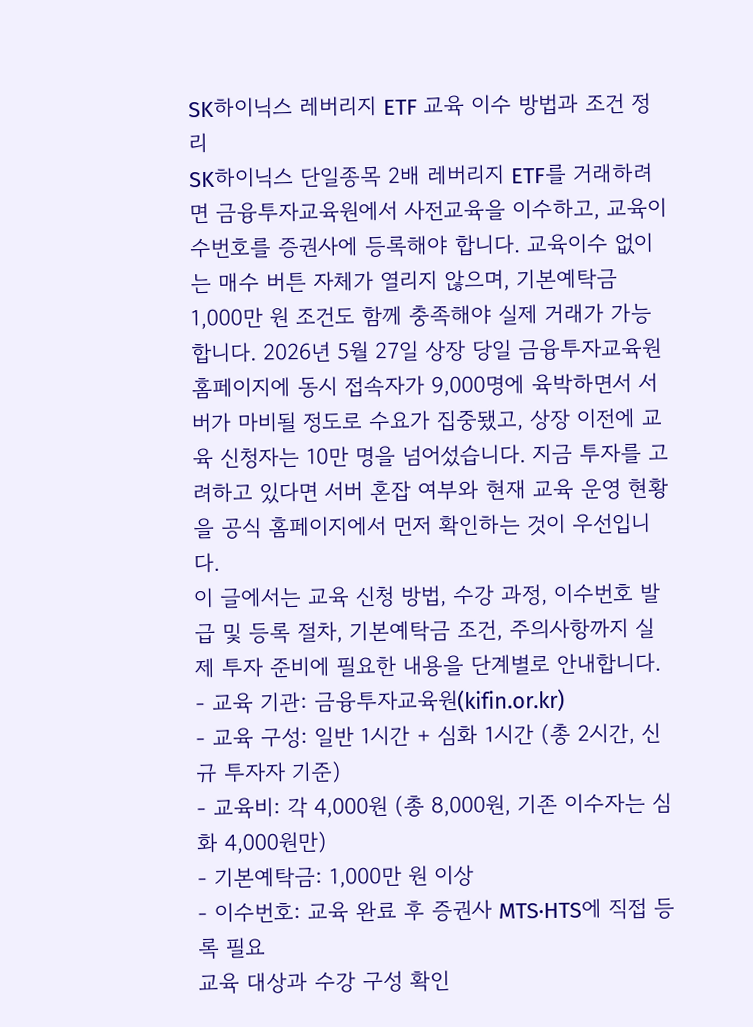SK하이닉스 레버리지 ETF 교육 이수 방법과 조건 정리
SK하이닉스 단일종목 2배 레버리지 ETF를 거래하려면 금융투자교육원에서 사전교육을 이수하고, 교육이수번호를 증권사에 등록해야 합니다. 교육이수 없이는 매수 버튼 자체가 열리지 않으며, 기본예탁금 1,000만 원 조건도 함께 충족해야 실제 거래가 가능합니다. 2026년 5월 27일 상장 당일 금융투자교육원 홈페이지에 동시 접속자가 9,000명에 육박하면서 서버가 마비될 정도로 수요가 집중됐고, 상장 이전에 교육 신청자는 10만 명을 넘어섰습니다. 지금 투자를 고려하고 있다면 서버 혼잡 여부와 현재 교육 운영 현황을 공식 홈페이지에서 먼저 확인하는 것이 우선입니다.
이 글에서는 교육 신청 방법, 수강 과정, 이수번호 발급 및 등록 절차, 기본예탁금 조건, 주의사항까지 실제 투자 준비에 필요한 내용을 단계별로 안내합니다.
- 교육 기관: 금융투자교육원(kifin.or.kr)
- 교육 구성: 일반 1시간 + 심화 1시간 (총 2시간, 신규 투자자 기준)
- 교육비: 각 4,000원 (총 8,000원, 기존 이수자는 심화 4,000원만)
- 기본예탁금: 1,000만 원 이상
- 이수번호: 교육 완료 후 증권사 MTS·HTS에 직접 등록 필요
교육 대상과 수강 구성 확인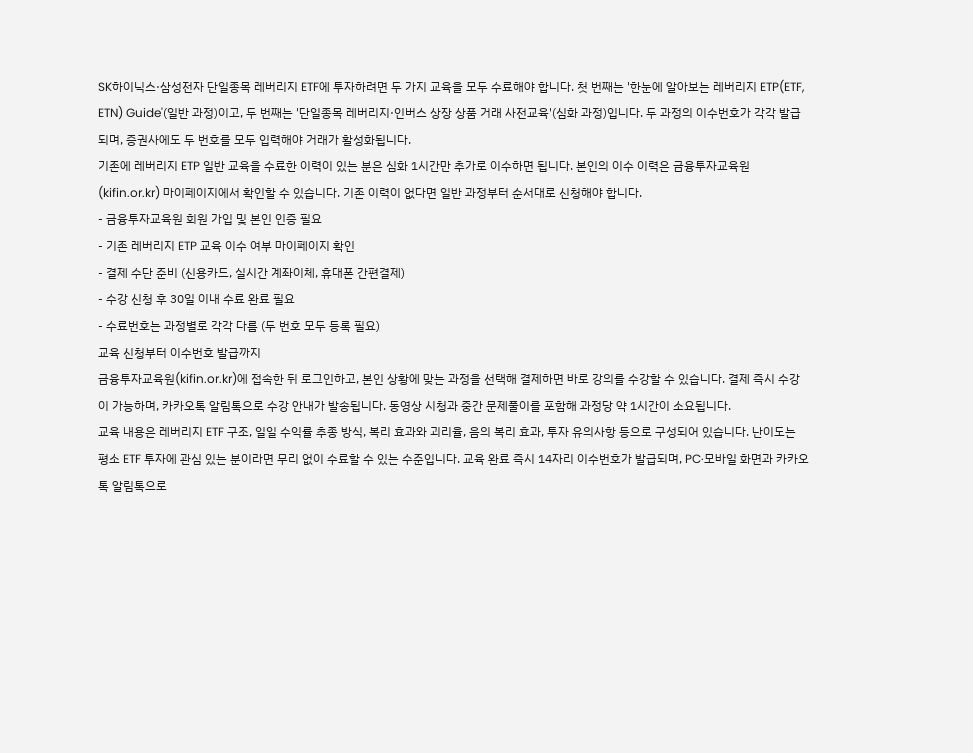SK하이닉스·삼성전자 단일종목 레버리지 ETF에 투자하려면 두 가지 교육을 모두 수료해야 합니다. 첫 번째는 '한눈에 알아보는 레버리지 ETP(ETF, ETN) Guide'(일반 과정)이고, 두 번째는 '단일종목 레버리지·인버스 상장 상품 거래 사전교육'(심화 과정)입니다. 두 과정의 이수번호가 각각 발급되며, 증권사에도 두 번호를 모두 입력해야 거래가 활성화됩니다.
기존에 레버리지 ETP 일반 교육을 수료한 이력이 있는 분은 심화 1시간만 추가로 이수하면 됩니다. 본인의 이수 이력은 금융투자교육원(kifin.or.kr) 마이페이지에서 확인할 수 있습니다. 기존 이력이 없다면 일반 과정부터 순서대로 신청해야 합니다.
- 금융투자교육원 회원 가입 및 본인 인증 필요
- 기존 레버리지 ETP 교육 이수 여부 마이페이지 확인
- 결제 수단 준비 (신용카드, 실시간 계좌이체, 휴대폰 간편결제)
- 수강 신청 후 30일 이내 수료 완료 필요
- 수료번호는 과정별로 각각 다름 (두 번호 모두 등록 필요)
교육 신청부터 이수번호 발급까지
금융투자교육원(kifin.or.kr)에 접속한 뒤 로그인하고, 본인 상황에 맞는 과정을 선택해 결제하면 바로 강의를 수강할 수 있습니다. 결제 즉시 수강이 가능하며, 카카오톡 알림톡으로 수강 안내가 발송됩니다. 동영상 시청과 중간 문제풀이를 포함해 과정당 약 1시간이 소요됩니다.
교육 내용은 레버리지 ETF 구조, 일일 수익률 추종 방식, 복리 효과와 괴리율, 음의 복리 효과, 투자 유의사항 등으로 구성되어 있습니다. 난이도는 평소 ETF 투자에 관심 있는 분이라면 무리 없이 수료할 수 있는 수준입니다. 교육 완료 즉시 14자리 이수번호가 발급되며, PC·모바일 화면과 카카오톡 알림톡으로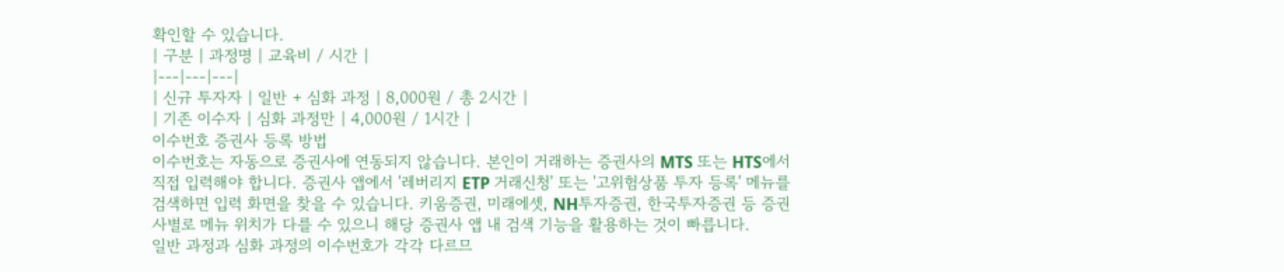확인할 수 있습니다.
| 구분 | 과정명 | 교육비 / 시간 |
|---|---|---|
| 신규 투자자 | 일반 + 심화 과정 | 8,000원 / 총 2시간 |
| 기존 이수자 | 심화 과정만 | 4,000원 / 1시간 |
이수번호 증권사 등록 방법
이수번호는 자동으로 증권사에 연동되지 않습니다. 본인이 거래하는 증권사의 MTS 또는 HTS에서 직접 입력해야 합니다. 증권사 앱에서 '레버리지 ETP 거래신청' 또는 '고위험상품 투자 등록' 메뉴를 검색하면 입력 화면을 찾을 수 있습니다. 키움증권, 미래에셋, NH투자증권, 한국투자증권 등 증권사별로 메뉴 위치가 다를 수 있으니 해당 증권사 앱 내 검색 기능을 활용하는 것이 빠릅니다.
일반 과정과 심화 과정의 이수번호가 각각 다르므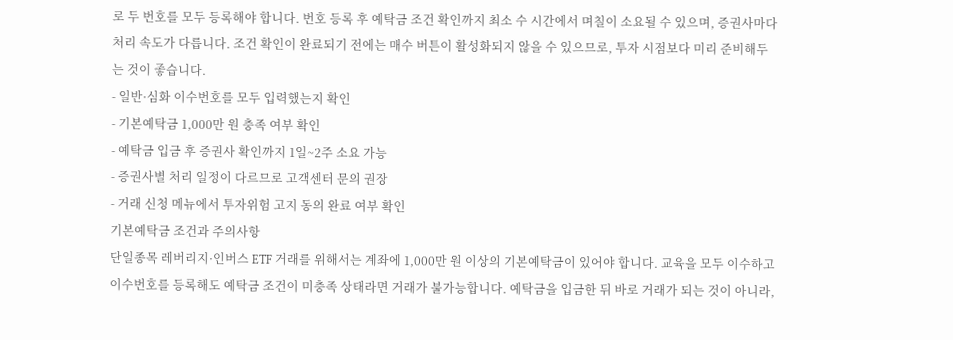로 두 번호를 모두 등록해야 합니다. 번호 등록 후 예탁금 조건 확인까지 최소 수 시간에서 며칠이 소요될 수 있으며, 증권사마다 처리 속도가 다릅니다. 조건 확인이 완료되기 전에는 매수 버튼이 활성화되지 않을 수 있으므로, 투자 시점보다 미리 준비해두는 것이 좋습니다.
- 일반·심화 이수번호를 모두 입력했는지 확인
- 기본예탁금 1,000만 원 충족 여부 확인
- 예탁금 입금 후 증권사 확인까지 1일~2주 소요 가능
- 증권사별 처리 일정이 다르므로 고객센터 문의 권장
- 거래 신청 메뉴에서 투자위험 고지 동의 완료 여부 확인
기본예탁금 조건과 주의사항
단일종목 레버리지·인버스 ETF 거래를 위해서는 계좌에 1,000만 원 이상의 기본예탁금이 있어야 합니다. 교육을 모두 이수하고 이수번호를 등록해도 예탁금 조건이 미충족 상태라면 거래가 불가능합니다. 예탁금을 입금한 뒤 바로 거래가 되는 것이 아니라,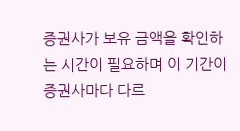증권사가 보유 금액을 확인하는 시간이 필요하며 이 기간이 증권사마다 다르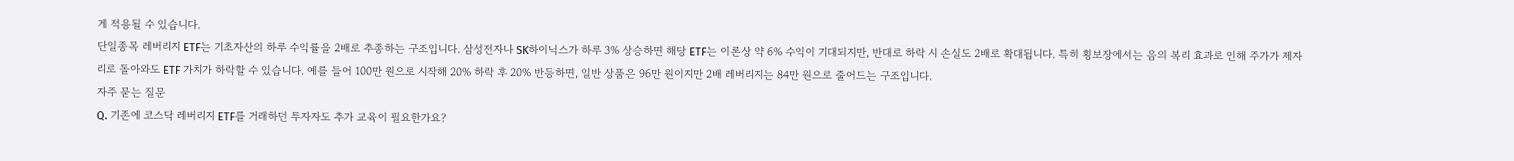게 적용될 수 있습니다.
단일종목 레버리지 ETF는 기초자산의 하루 수익률을 2배로 추종하는 구조입니다. 삼성전자나 SK하이닉스가 하루 3% 상승하면 해당 ETF는 이론상 약 6% 수익이 기대되지만, 반대로 하락 시 손실도 2배로 확대됩니다. 특히 횡보장에서는 음의 복리 효과로 인해 주가가 제자리로 돌아와도 ETF 가치가 하락할 수 있습니다. 예를 들어 100만 원으로 시작해 20% 하락 후 20% 반등하면, 일반 상품은 96만 원이지만 2배 레버리지는 84만 원으로 줄어드는 구조입니다.
자주 묻는 질문
Q. 기존에 코스닥 레버리지 ETF를 거래하던 투자자도 추가 교육이 필요한가요?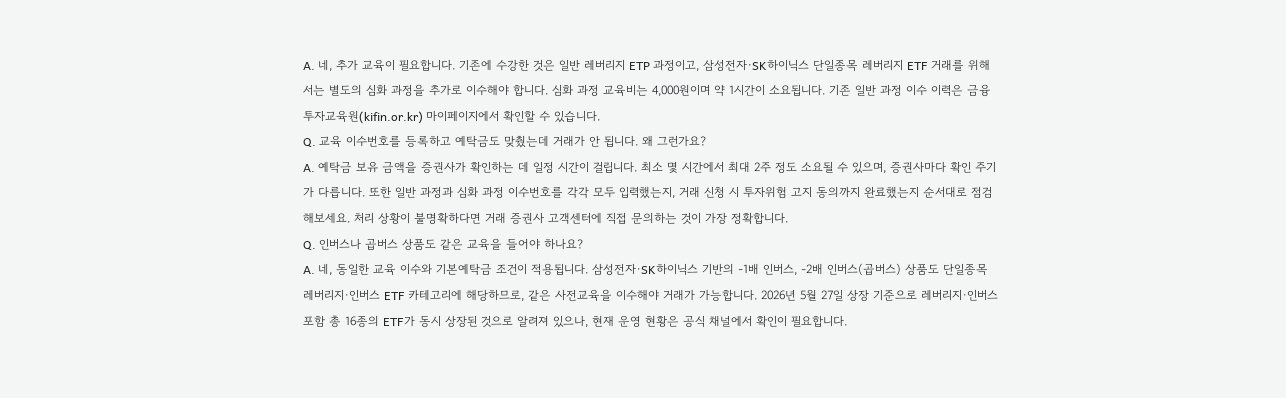A. 네, 추가 교육이 필요합니다. 기존에 수강한 것은 일반 레버리지 ETP 과정이고, 삼성전자·SK하이닉스 단일종목 레버리지 ETF 거래를 위해서는 별도의 심화 과정을 추가로 이수해야 합니다. 심화 과정 교육비는 4,000원이며 약 1시간이 소요됩니다. 기존 일반 과정 이수 이력은 금융투자교육원(kifin.or.kr) 마이페이지에서 확인할 수 있습니다.
Q. 교육 이수번호를 등록하고 예탁금도 맞췄는데 거래가 안 됩니다. 왜 그런가요?
A. 예탁금 보유 금액을 증권사가 확인하는 데 일정 시간이 걸립니다. 최소 몇 시간에서 최대 2주 정도 소요될 수 있으며, 증권사마다 확인 주기가 다릅니다. 또한 일반 과정과 심화 과정 이수번호를 각각 모두 입력했는지, 거래 신청 시 투자위험 고지 동의까지 완료했는지 순서대로 점검해보세요. 처리 상황이 불명확하다면 거래 증권사 고객센터에 직접 문의하는 것이 가장 정확합니다.
Q. 인버스나 곱버스 상품도 같은 교육을 들어야 하나요?
A. 네, 동일한 교육 이수와 기본예탁금 조건이 적용됩니다. 삼성전자·SK하이닉스 기반의 -1배 인버스, -2배 인버스(곱버스) 상품도 단일종목 레버리지·인버스 ETF 카테고리에 해당하므로, 같은 사전교육을 이수해야 거래가 가능합니다. 2026년 5월 27일 상장 기준으로 레버리지·인버스 포함 총 16종의 ETF가 동시 상장된 것으로 알려져 있으나, 현재 운영 현황은 공식 채널에서 확인이 필요합니다.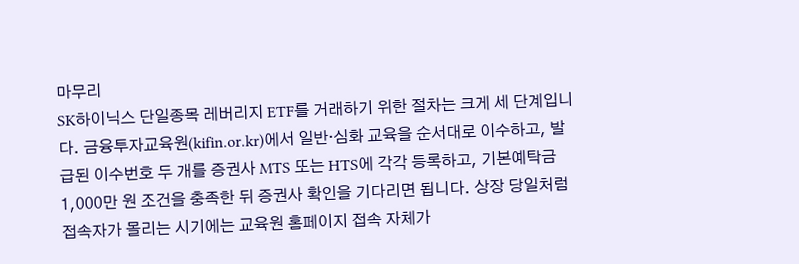마무리
SK하이닉스 단일종목 레버리지 ETF를 거래하기 위한 절차는 크게 세 단계입니다. 금융투자교육원(kifin.or.kr)에서 일반·심화 교육을 순서대로 이수하고, 발급된 이수번호 두 개를 증권사 MTS 또는 HTS에 각각 등록하고, 기본예탁금 1,000만 원 조건을 충족한 뒤 증권사 확인을 기다리면 됩니다. 상장 당일처럼 접속자가 몰리는 시기에는 교육원 홈페이지 접속 자체가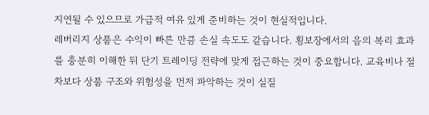지연될 수 있으므로 가급적 여유 있게 준비하는 것이 현실적입니다.
레버리지 상품은 수익이 빠른 만큼 손실 속도도 같습니다. 횡보장에서의 음의 복리 효과를 충분히 이해한 뒤 단기 트레이딩 전략에 맞게 접근하는 것이 중요합니다. 교육비나 절차보다 상품 구조와 위험성을 먼저 파악하는 것이 실질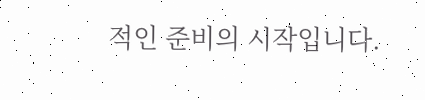적인 준비의 시작입니다.